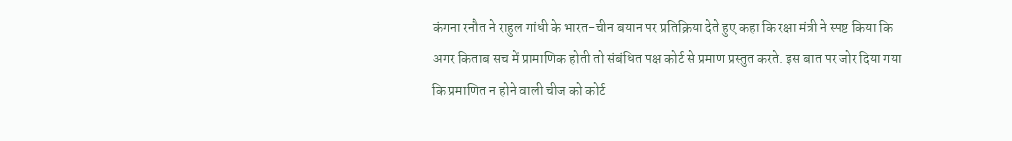कंगना रनौत ने राहुल गांधी के भारत-चीन बयान पर प्रतिक्रिया देते हुए कहा कि रक्षा मंत्री ने स्पष्ट किया कि अगर किताब सच में प्रामाणिक होती तो संबंधित पक्ष कोर्ट से प्रमाण प्रस्तुत करते. इस बात पर जोर दिया गया कि प्रमाणित न होने वाली चीज को कोर्ट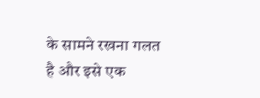के सामने रखना गलत है और इसे एक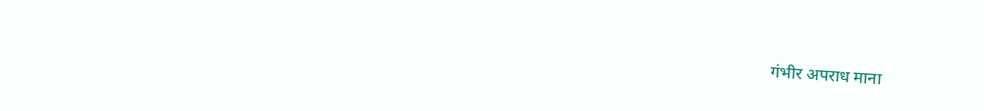गंभीर अपराध माना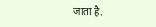जाता है.